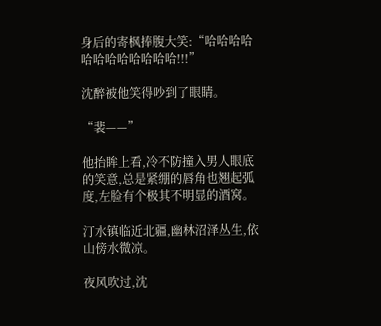身后的寄枫捧腹大笑:“哈哈哈哈哈哈哈哈哈哈哈哈!!!”

沈醉被他笑得吵到了眼睛。

“裴——”

他抬眸上看,冷不防撞入男人眼底的笑意,总是紧绷的唇角也翘起弧度,左脸有个极其不明显的酒窝。

汀水镇临近北疆,幽林沼泽丛生,依山傍水微凉。

夜风吹过,沈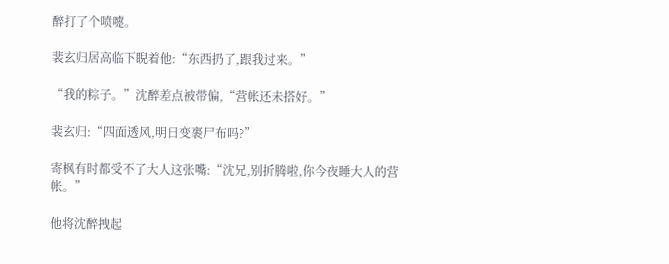醉打了个喷嚏。

裴玄归居高临下睨着他:“东西扔了,跟我过来。”

“我的粽子。”沈醉差点被带偏,“营帐还未搭好。”

裴玄归:“四面透风,明日变裹尸布吗?”

寄枫有时都受不了大人这张嘴:“沈兄,别折腾啦,你今夜睡大人的营帐。”

他将沈醉拽起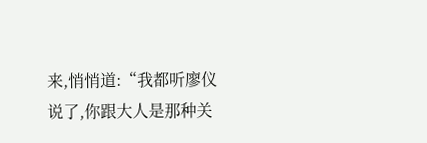来,悄悄道:“我都听廖仪说了,你跟大人是那种关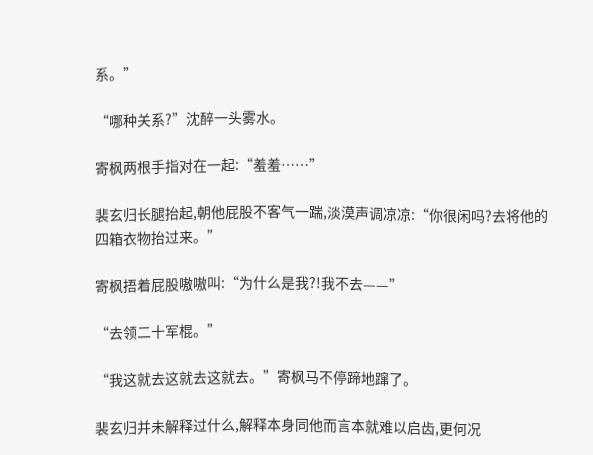系。”

“哪种关系?”沈醉一头雾水。

寄枫两根手指对在一起:“羞羞……”

裴玄归长腿抬起,朝他屁股不客气一踹,淡漠声调凉凉:“你很闲吗?去将他的四箱衣物抬过来。”

寄枫捂着屁股嗷嗷叫:“为什么是我?!我不去——”

“去领二十军棍。”

“我这就去这就去这就去。”寄枫马不停蹄地蹿了。

裴玄归并未解释过什么,解释本身同他而言本就难以启齿,更何况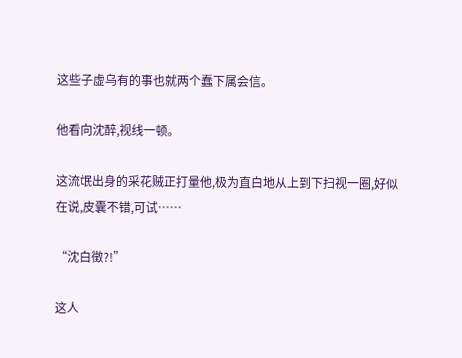这些子虚乌有的事也就两个蠢下属会信。

他看向沈醉,视线一顿。

这流氓出身的采花贼正打量他,极为直白地从上到下扫视一圈,好似在说,皮囊不错,可试……

“沈白徵?!”

这人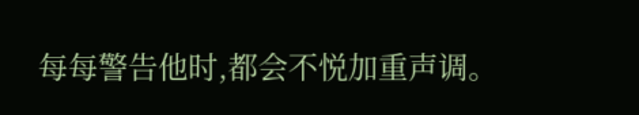每每警告他时,都会不悦加重声调。